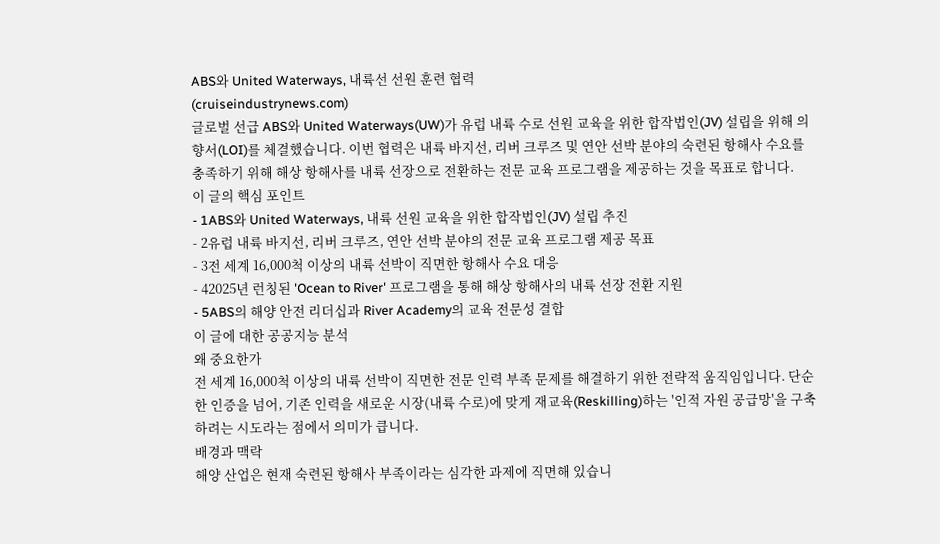ABS와 United Waterways, 내륙선 선원 훈련 협력
(cruiseindustrynews.com)
글로벌 선급 ABS와 United Waterways(UW)가 유럽 내륙 수로 선원 교육을 위한 합작법인(JV) 설립을 위해 의향서(LOI)를 체결했습니다. 이번 협력은 내륙 바지선, 리버 크루즈 및 연안 선박 분야의 숙련된 항해사 수요를 충족하기 위해 해상 항해사를 내륙 선장으로 전환하는 전문 교육 프로그램을 제공하는 것을 목표로 합니다.
이 글의 핵심 포인트
- 1ABS와 United Waterways, 내륙 선원 교육을 위한 합작법인(JV) 설립 추진
- 2유럽 내륙 바지선, 리버 크루즈, 연안 선박 분야의 전문 교육 프로그램 제공 목표
- 3전 세계 16,000척 이상의 내륙 선박이 직면한 항해사 수요 대응
- 42025년 런칭된 'Ocean to River' 프로그램을 통해 해상 항해사의 내륙 선장 전환 지원
- 5ABS의 해양 안전 리더십과 River Academy의 교육 전문성 결합
이 글에 대한 공공지능 분석
왜 중요한가
전 세계 16,000척 이상의 내륙 선박이 직면한 전문 인력 부족 문제를 해결하기 위한 전략적 움직임입니다. 단순한 인증을 넘어, 기존 인력을 새로운 시장(내륙 수로)에 맞게 재교육(Reskilling)하는 '인적 자원 공급망'을 구축하려는 시도라는 점에서 의미가 큽니다.
배경과 맥락
해양 산업은 현재 숙련된 항해사 부족이라는 심각한 과제에 직면해 있습니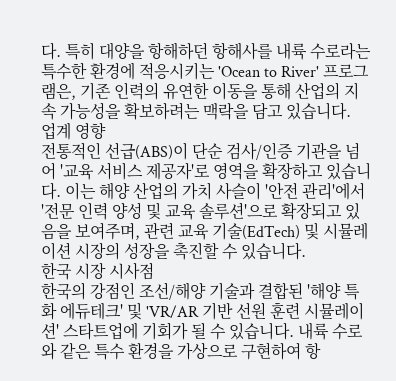다. 특히 대양을 항해하던 항해사를 내륙 수로라는 특수한 환경에 적응시키는 'Ocean to River' 프로그램은, 기존 인력의 유연한 이동을 통해 산업의 지속 가능성을 확보하려는 맥락을 담고 있습니다.
업계 영향
전통적인 선급(ABS)이 단순 검사/인증 기관을 넘어 '교육 서비스 제공자'로 영역을 확장하고 있습니다. 이는 해양 산업의 가치 사슬이 '안전 관리'에서 '전문 인력 양성 및 교육 솔루션'으로 확장되고 있음을 보여주며, 관련 교육 기술(EdTech) 및 시뮬레이션 시장의 성장을 촉진할 수 있습니다.
한국 시장 시사점
한국의 강점인 조선/해양 기술과 결합된 '해양 특화 에듀테크' 및 'VR/AR 기반 선원 훈련 시뮬레이션' 스타트업에 기회가 될 수 있습니다. 내륙 수로와 같은 특수 환경을 가상으로 구현하여 항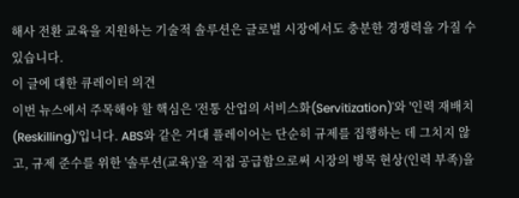해사 전환 교육을 지원하는 기술적 솔루션은 글로벌 시장에서도 충분한 경쟁력을 가질 수 있습니다.
이 글에 대한 큐레이터 의견
이번 뉴스에서 주목해야 할 핵심은 '전통 산업의 서비스화(Servitization)'와 '인력 재배치(Reskilling)'입니다. ABS와 같은 거대 플레이어는 단순히 규제를 집행하는 데 그치지 않고, 규제 준수를 위한 '솔루션(교육)'을 직접 공급함으로써 시장의 병목 현상(인력 부족)을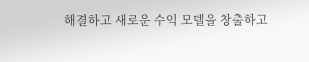해결하고 새로운 수익 모델을 창출하고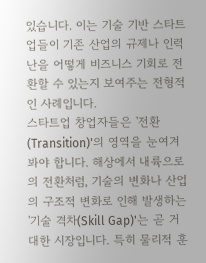있습니다. 이는 기술 기반 스타트업들이 기존 산업의 규제나 인력난을 어떻게 비즈니스 기회로 전환할 수 있는지 보여주는 전형적인 사례입니다.
스타트업 창업자들은 '전환(Transition)'의 영역을 눈여겨봐야 합니다. 해상에서 내륙으로의 전환처럼, 기술의 변화나 산업의 구조적 변화로 인해 발생하는 '기술 격차(Skill Gap)'는 곧 거대한 시장입니다. 특히 물리적 훈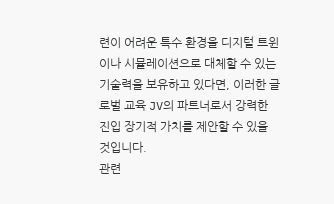련이 어려운 특수 환경을 디지털 트윈이나 시뮬레이션으로 대체할 수 있는 기술력을 보유하고 있다면, 이러한 글로벌 교육 JV의 파트너로서 강력한 진입 장기적 가치를 제안할 수 있을 것입니다.
관련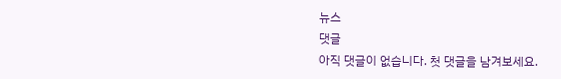뉴스
댓글
아직 댓글이 없습니다. 첫 댓글을 남겨보세요.